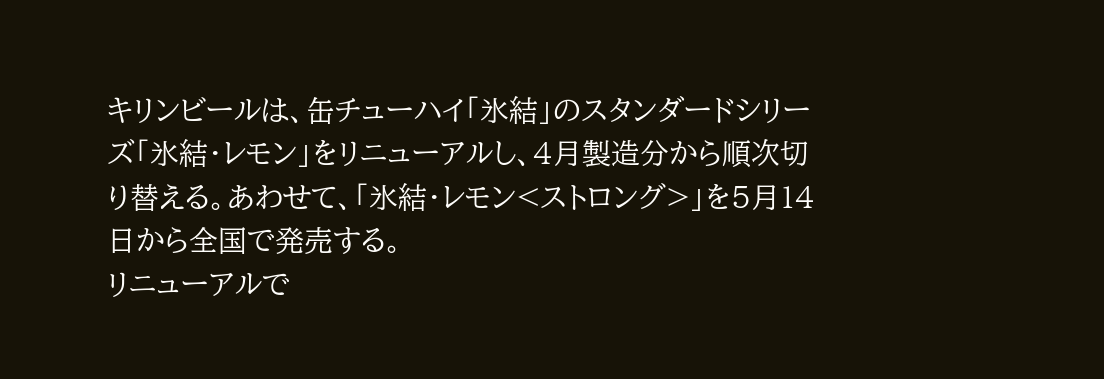キリンビールは、缶チューハイ「氷結」のスタンダードシリーズ「氷結・レモン」をリニューアルし、4月製造分から順次切り替える。あわせて、「氷結・レモン<ストロング>」を5月14日から全国で発売する。
リニューアルで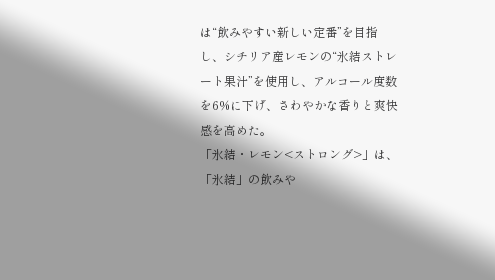は“飲みやすい新しい定番”を目指し、シチリア産レモンの“氷結ストレート果汁”を使用し、アルコール度数を6%に下げ、さわやかな香りと爽快感を高めた。
「氷結・レモン<ストロング>」は、「氷結」の飲みや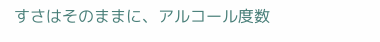すさはそのままに、アルコール度数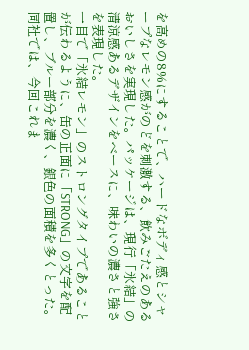を高めの8%にすることで、ハードなボディ感とシャープなレモン感がのどを刺激する、飲みごたえのあるおいしさを実現した。パッケージは、現行「氷結」の清涼感あるデザインをベースに、味わいの濃さと強さを表現した。
一目で「氷結レモン」のストロングタイプであることが伝わるように、缶の正面に「STRONG」の文字を配置し、ブルー部分を濃く、銀色の面積を多くとった。
同社では、今回これま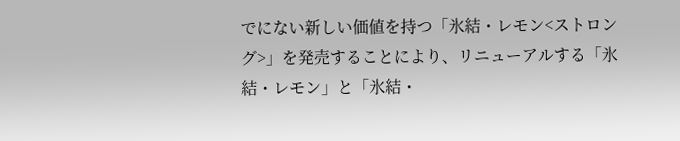でにない新しい価値を持つ「氷結・レモン<ストロング>」を発売することにより、リニューアルする「氷結・レモン」と「氷結・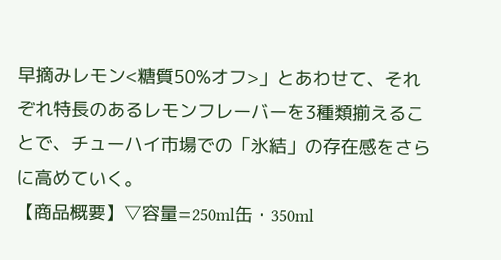早摘みレモン<糖質50%オフ>」とあわせて、それぞれ特長のあるレモンフレーバーを3種類揃えることで、チューハイ市場での「氷結」の存在感をさらに高めていく。
【商品概要】▽容量=250ml缶・350ml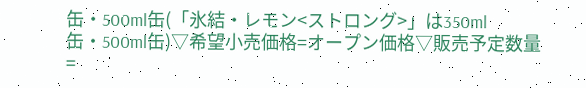缶・500ml缶(「氷結・レモン<ストロング>」は350ml缶・500ml缶)▽希望小売価格=オープン価格▽販売予定数量=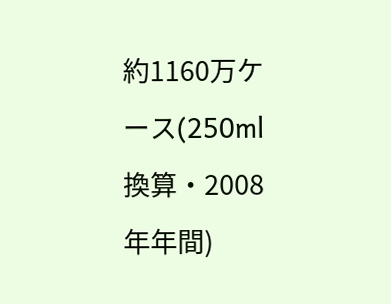約1160万ケース(250ml換算・2008年年間)